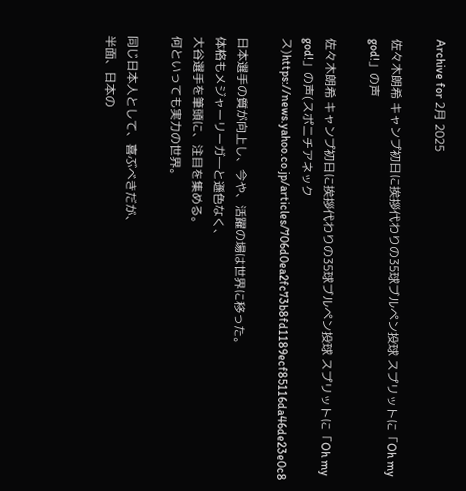Archive for 2月 2025

佐々木朗希 キャンプ初日に挨拶代わりの35球ブルペン投球 スプリットに「Oh my god!」の声

佐々木朗希 キャンプ初日に挨拶代わりの35球ブルペン投球 スプリットに「Oh my god!」の声(スポニチアネックス)https://news.yahoo.co.jp/articles/706d0ea2fc73b8fd1189ecf85116da46de23e0c8

日本選手の質が向上し、今や、活躍の場は世界に移った。
体格もメジャーリーガ―と遜色なく、
大谷選手を筆頭に、注目を集める。
何といっても実力の世界。

同じ日本人として、喜ぶべきだが、
半面、日本の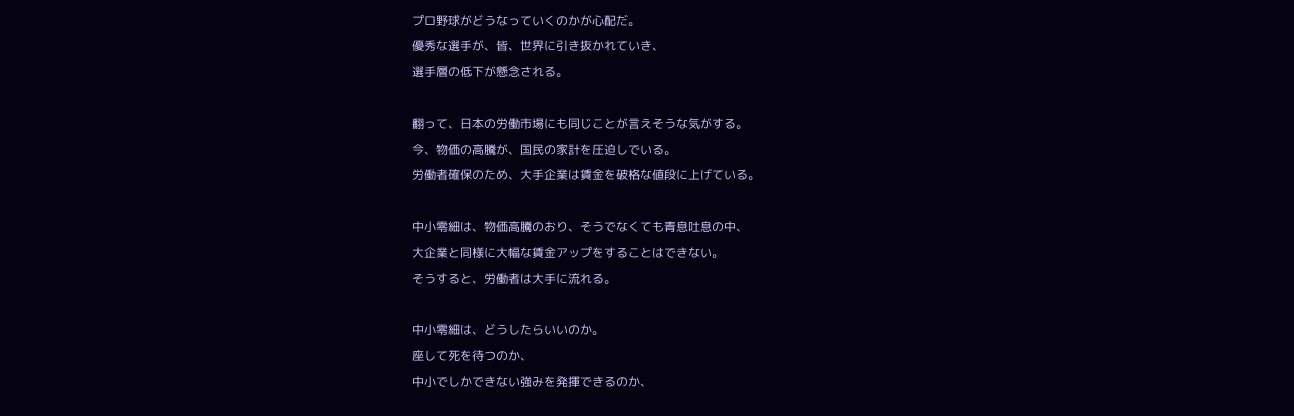プロ野球がどうなっていくのかが心配だ。
優秀な選手が、皆、世界に引き抜かれていき、
選手層の低下が懸念される。

翻って、日本の労働市場にも同じことが言えそうな気がする。
今、物価の高騰が、国民の家計を圧迫しでいる。
労働者確保のため、大手企業は賃金を破格な値段に上げている。

中小零細は、物価高騰のおり、そうでなくても青息吐息の中、
大企業と同様に大幅な賃金アップをすることはできない。
そうすると、労働者は大手に流れる。

中小零細は、どうしたらいいのか。
座して死を待つのか、
中小でしかできない強みを発揮できるのか、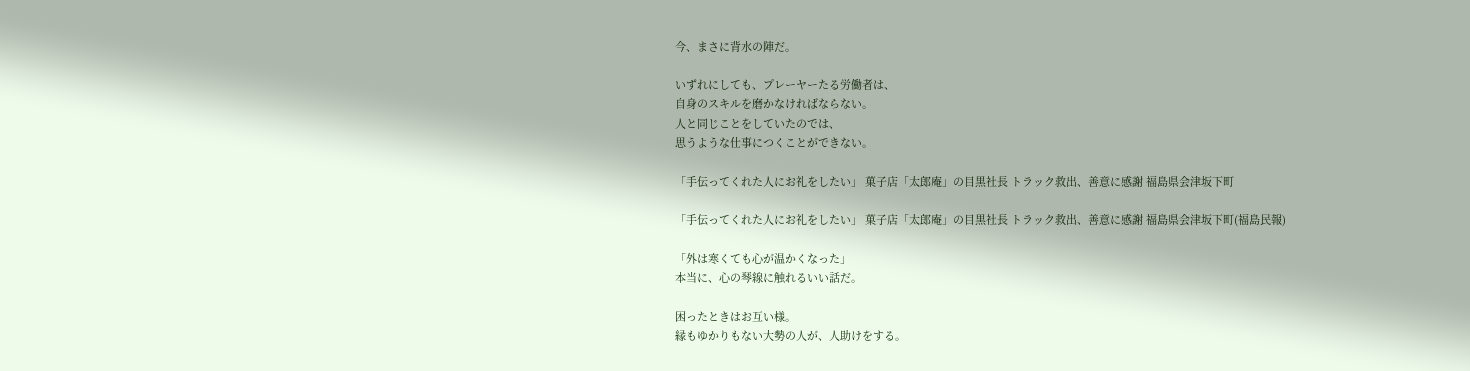今、まさに背水の陣だ。

いずれにしても、プレーヤーたる労働者は、
自身のスキルを磨かなければならない。
人と同じことをしていたのでは、
思うような仕事につくことができない。

「手伝ってくれた人にお礼をしたい」 菓子店「太郎庵」の目黒社長 トラック救出、善意に感謝 福島県会津坂下町

「手伝ってくれた人にお礼をしたい」 菓子店「太郎庵」の目黒社長 トラック救出、善意に感謝 福島県会津坂下町(福島民報)

「外は寒くても心が温かくなった」
本当に、心の琴線に触れるいい話だ。

困ったときはお互い様。
縁もゆかりもない大勢の人が、人助けをする。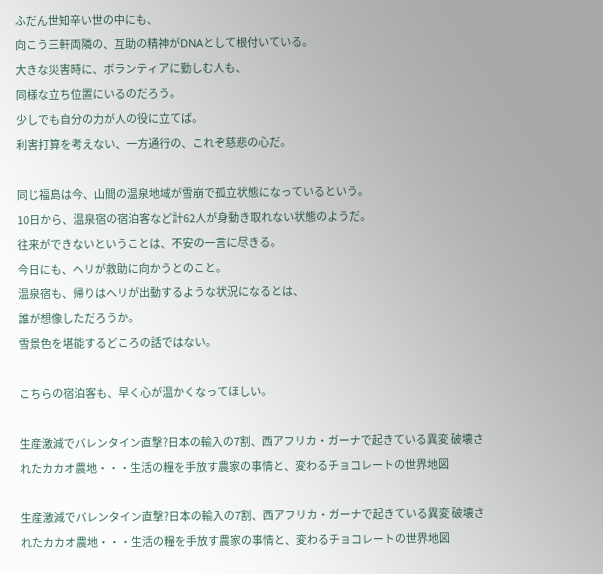ふだん世知辛い世の中にも、
向こう三軒両隣の、互助の精神がDNAとして根付いている。
大きな災害時に、ボランティアに勤しむ人も、
同様な立ち位置にいるのだろう。
少しでも自分の力が人の役に立てば。
利害打算を考えない、一方通行の、これぞ慈悲の心だ。

同じ福島は今、山間の温泉地域が雪崩で孤立状態になっているという。
10日から、温泉宿の宿泊客など計62人が身動き取れない状態のようだ。
往来ができないということは、不安の一言に尽きる。
今日にも、ヘリが救助に向かうとのこと。
温泉宿も、帰りはヘリが出動するような状況になるとは、
誰が想像しただろうか。
雪景色を堪能するどころの話ではない。

こちらの宿泊客も、早く心が温かくなってほしい。

生産激減でバレンタイン直撃?日本の輸入の7割、西アフリカ・ガーナで起きている異変 破壊されたカカオ農地・・・生活の糧を手放す農家の事情と、変わるチョコレートの世界地図

生産激減でバレンタイン直撃?日本の輸入の7割、西アフリカ・ガーナで起きている異変 破壊されたカカオ農地・・・生活の糧を手放す農家の事情と、変わるチョコレートの世界地図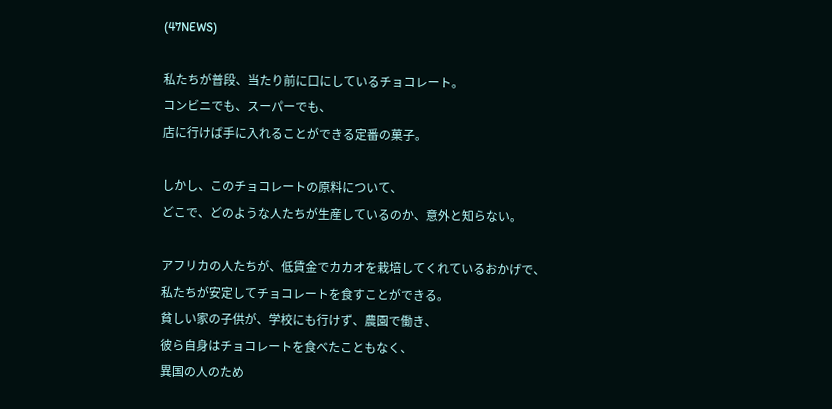(47NEWS)

私たちが普段、当たり前に口にしているチョコレート。
コンビニでも、スーパーでも、
店に行けば手に入れることができる定番の菓子。

しかし、このチョコレートの原料について、
どこで、どのような人たちが生産しているのか、意外と知らない。

アフリカの人たちが、低賃金でカカオを栽培してくれているおかげで、
私たちが安定してチョコレートを食すことができる。
貧しい家の子供が、学校にも行けず、農園で働き、
彼ら自身はチョコレートを食べたこともなく、
異国の人のため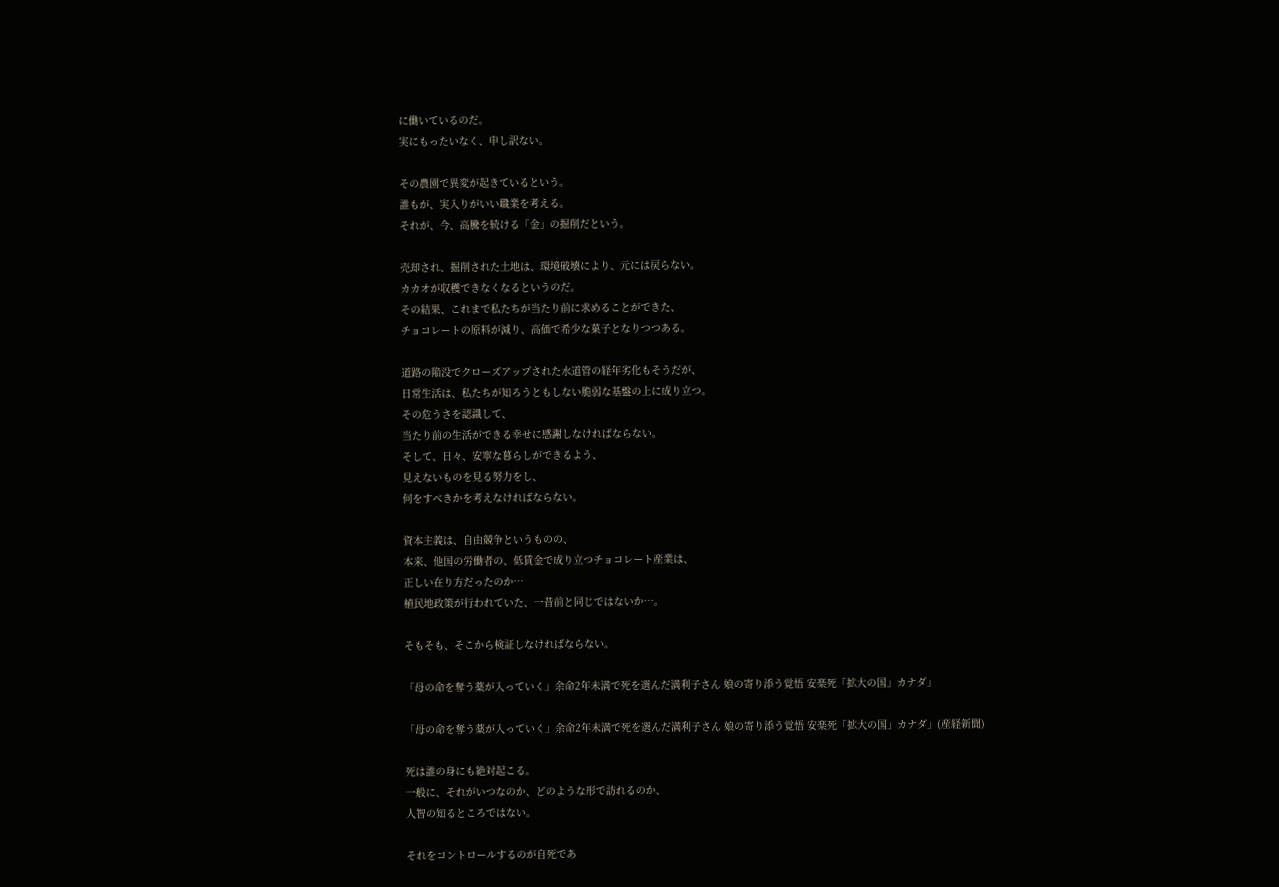に働いているのだ。
実にもったいなく、申し訳ない。

その農園で異変が起きているという。
誰もが、実入りがいい職業を考える。
それが、今、高騰を続ける「金」の掘削だという。

売却され、掘削された土地は、環境破壊により、元には戻らない。
カカオが収穫できなくなるというのだ。
その結果、これまで私たちが当たり前に求めることができた、
チョコレートの原料が減り、高価で希少な菓子となりつつある。

道路の陥没でクローズアップされた水道管の経年劣化もそうだが、
日常生活は、私たちが知ろうともしない脆弱な基盤の上に成り立つ。
その危うさを認識して、
当たり前の生活ができる幸せに感謝しなければならない。
そして、日々、安寧な暮らしができるよう、
見えないものを見る努力をし、
何をすべきかを考えなければならない。

資本主義は、自由競争というものの、
本来、他国の労働者の、低賃金で成り立つチョコレート産業は、
正しい在り方だったのか…
植民地政策が行われていた、一昔前と同じではないか…。

そもそも、そこから検証しなければならない。

「母の命を奪う薬が入っていく」余命2年未満で死を選んだ満利子さん 娘の寄り添う覚悟 安楽死「拡大の国」カナダ」

「母の命を奪う薬が入っていく」余命2年未満で死を選んだ満利子さん 娘の寄り添う覚悟 安楽死「拡大の国」カナダ」(産経新聞)

死は誰の身にも絶対起こる。
一般に、それがいつなのか、どのような形で訪れるのか、
人智の知るところではない。

それをコントロールするのが自死であ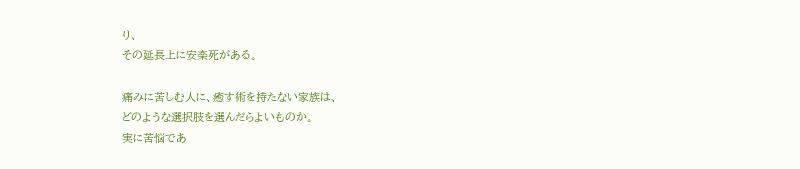り、
その延長上に安楽死がある。

痛みに苦しむ人に、癒す術を持たない家族は、
どのような選択肢を選んだらよいものか。
実に苦悩であ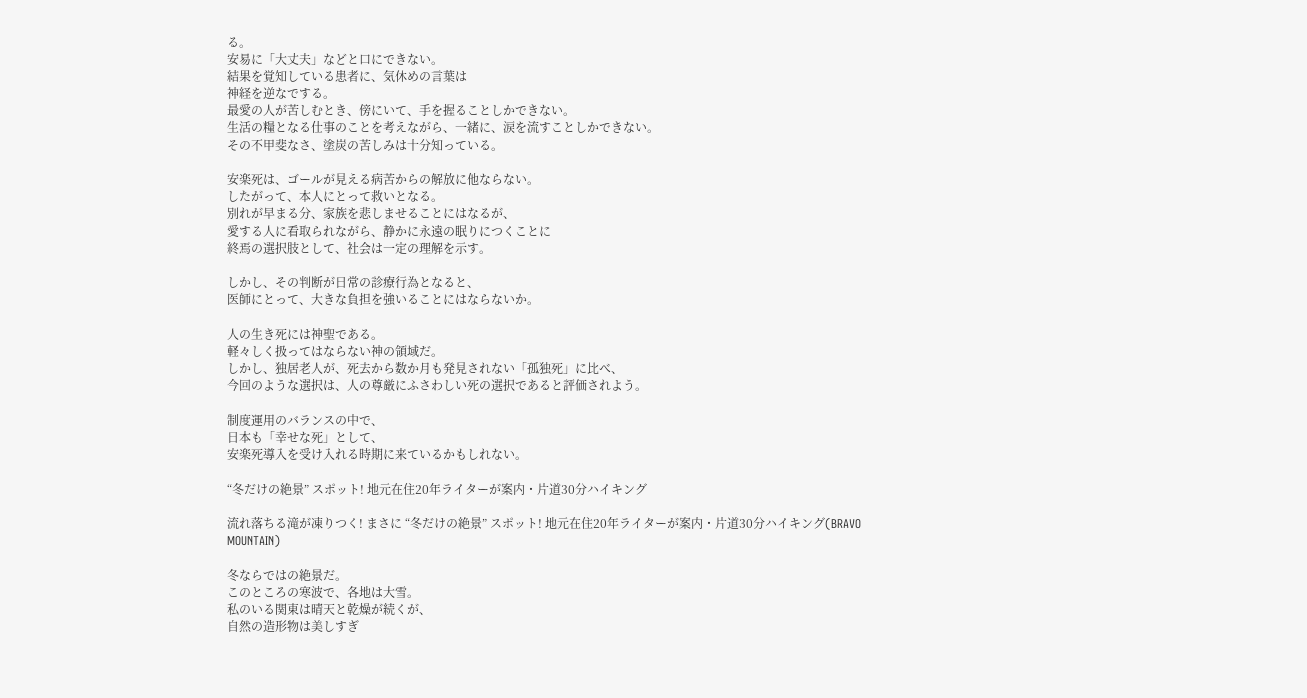る。
安易に「大丈夫」などと口にできない。
結果を覚知している患者に、気休めの言葉は
神経を逆なでする。
最愛の人が苦しむとき、傍にいて、手を握ることしかできない。
生活の糧となる仕事のことを考えながら、一緒に、涙を流すことしかできない。
その不甲斐なさ、塗炭の苦しみは十分知っている。

安楽死は、ゴールが見える病苦からの解放に他ならない。
したがって、本人にとって救いとなる。
別れが早まる分、家族を悲しませることにはなるが、
愛する人に看取られながら、静かに永遠の眠りにつくことに
終焉の選択肢として、社会は一定の理解を示す。

しかし、その判断が日常の診療行為となると、
医師にとって、大きな負担を強いることにはならないか。

人の生き死には神聖である。
軽々しく扱ってはならない神の領域だ。
しかし、独居老人が、死去から数か月も発見されない「孤独死」に比べ、
今回のような選択は、人の尊厳にふさわしい死の選択であると評価されよう。

制度運用のバランスの中で、
日本も「幸せな死」として、
安楽死導入を受け入れる時期に来ているかもしれない。

“冬だけの絶景” スポット! 地元在住20年ライターが案内・片道30分ハイキング

流れ落ちる滝が凍りつく! まさに “冬だけの絶景” スポット! 地元在住20年ライターが案内・片道30分ハイキング(BRAVO MOUNTAIN)

冬ならではの絶景だ。
このところの寒波で、各地は大雪。
私のいる関東は晴天と乾燥が続くが、
自然の造形物は美しすぎ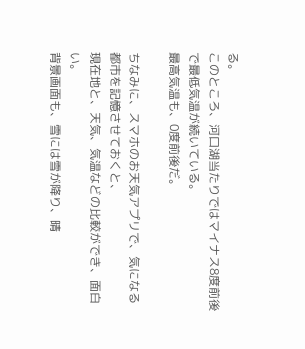る。
このところ、河口湖当たりではマイナス8度前後で最低気温が続いている。
最高気温も、0度前後だ。

ちなみに、スマホのお天気アプリで、気になる都市を記憶させておくと、
現在地と、天気、気温などの比較ができ、面白い。
背景画面も、雪には雪が降り、晴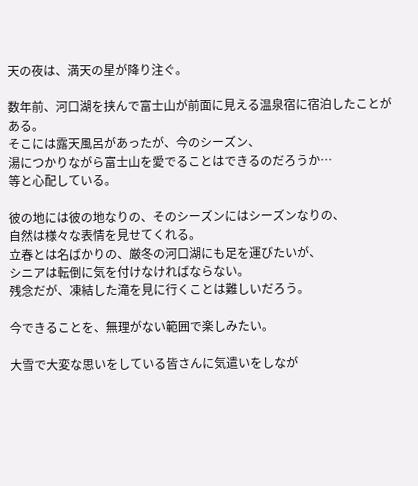天の夜は、満天の星が降り注ぐ。

数年前、河口湖を挟んで富士山が前面に見える温泉宿に宿泊したことがある。
そこには露天風呂があったが、今のシーズン、
湯につかりながら富士山を愛でることはできるのだろうか…
等と心配している。

彼の地には彼の地なりの、そのシーズンにはシーズンなりの、
自然は様々な表情を見せてくれる。
立春とは名ばかりの、厳冬の河口湖にも足を運びたいが、
シニアは転倒に気を付けなければならない。
残念だが、凍結した滝を見に行くことは難しいだろう。

今できることを、無理がない範囲で楽しみたい。

大雪で大変な思いをしている皆さんに気遣いをしなが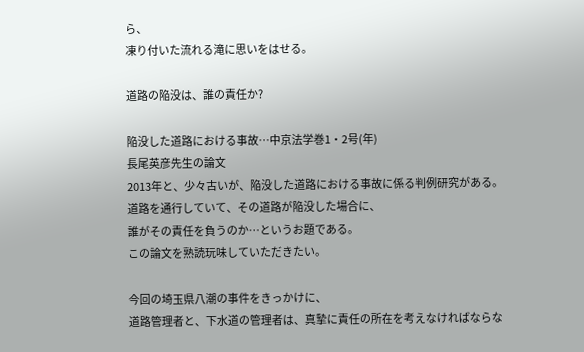ら、
凍り付いた流れる滝に思いをはせる。

道路の陥没は、誰の責任か?

陥没した道路における事故…中京法学巻1・2号(年)
長尾英彦先生の論文
2013年と、少々古いが、陥没した道路における事故に係る判例研究がある。
道路を通行していて、その道路が陥没した場合に、
誰がその責任を負うのか…というお題である。
この論文を熟読玩味していただきたい。

今回の埼玉県八潮の事件をきっかけに、
道路管理者と、下水道の管理者は、真摯に責任の所在を考えなければならな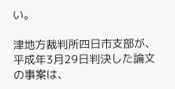い。

津地方裁判所四日市支部が、平成年3月29日判決した論文の事案は、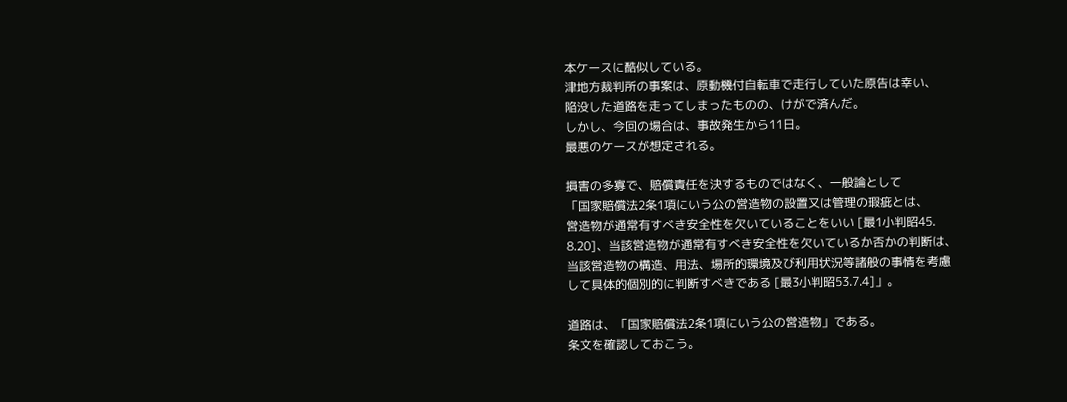本ケースに酷似している。
津地方裁判所の事案は、原動機付自転車で走行していた原告は幸い、
陥没した道路を走ってしまったものの、けがで済んだ。
しかし、今回の場合は、事故発生から11日。
最悪のケースが想定される。

損害の多寡で、賠償責任を決するものではなく、一般論として
「国家賠償法2条1項にいう公の営造物の設置又は管理の瑕疵とは、
営造物が通常有すべき安全性を欠いていることをいい [最1小判昭45.
8.20]、当該営造物が通常有すべき安全性を欠いているか否かの判断は、
当該営造物の構造、用法、場所的環境及び利用状況等諸般の事情を考慮
して具体的個別的に判断すべきである [最3小判昭53.7.4]」。

道路は、「国家賠償法2条1項にいう公の営造物」である。
条文を確認しておこう。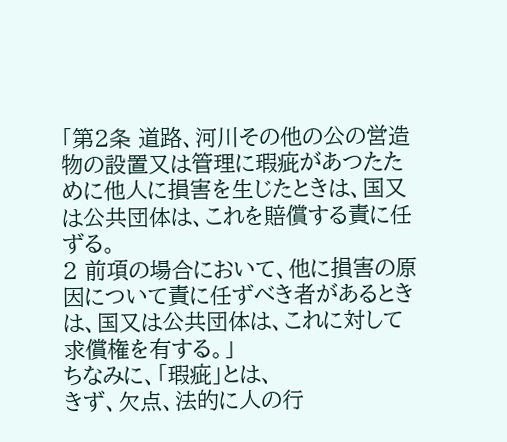「第2条 道路、河川その他の公の営造物の設置又は管理に瑕疵があつたために他人に損害を生じたときは、国又は公共団体は、これを賠償する責に任ずる。
2 前項の場合において、他に損害の原因について責に任ずべき者があるときは、国又は公共団体は、これに対して求償権を有する。」
ちなみに、「瑕疵」とは、
きず、欠点、法的に人の行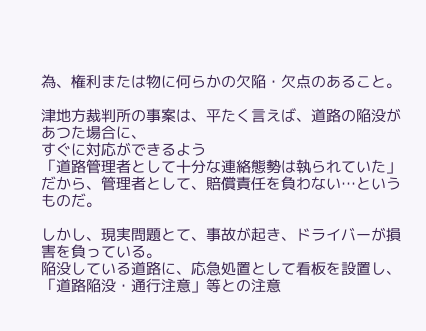為、権利または物に何らかの欠陥・欠点のあること。

津地方裁判所の事案は、平たく言えば、道路の陥没があつた場合に、
すぐに対応ができるよう
「道路管理者として十分な連絡態勢は執られていた」
だから、管理者として、賠償責任を負わない…というものだ。

しかし、現実問題とて、事故が起き、ドライバーが損害を負っている。
陥没している道路に、応急処置として看板を設置し、
「道路陥没・通行注意」等との注意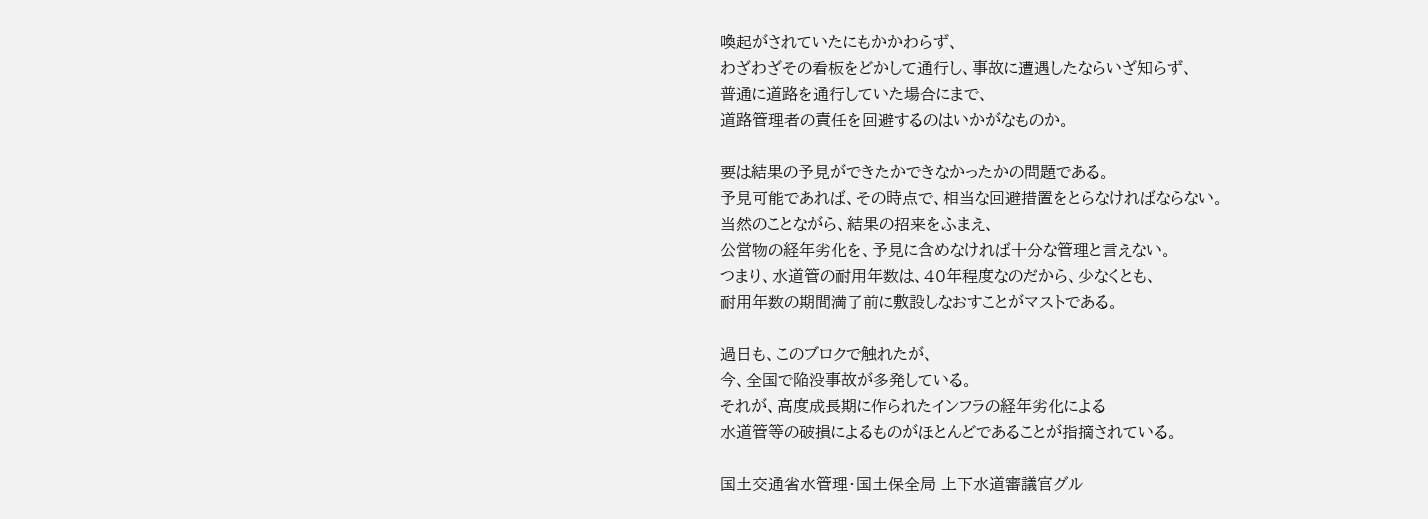喚起がされていたにもかかわらず、
わざわざその看板をどかして通行し、事故に遭遇したならいざ知らず、
普通に道路を通行していた場合にまで、
道路管理者の責任を回避するのはいかがなものか。

要は結果の予見ができたかできなかったかの問題である。
予見可能であれば、その時点で、相当な回避措置をとらなければならない。
当然のことながら、結果の招来をふまえ、
公営物の経年劣化を、予見に含めなければ十分な管理と言えない。
つまり、水道管の耐用年数は、40年程度なのだから、少なくとも、
耐用年数の期間満了前に敷設しなおすことがマストである。

過日も、このブロクで触れたが、
今、全国で陥没事故が多発している。
それが、高度成長期に作られたインフラの経年劣化による
水道管等の破損によるものがほとんどであることが指摘されている。

国土交通省水管理・国土保全局 上下水道審議官グル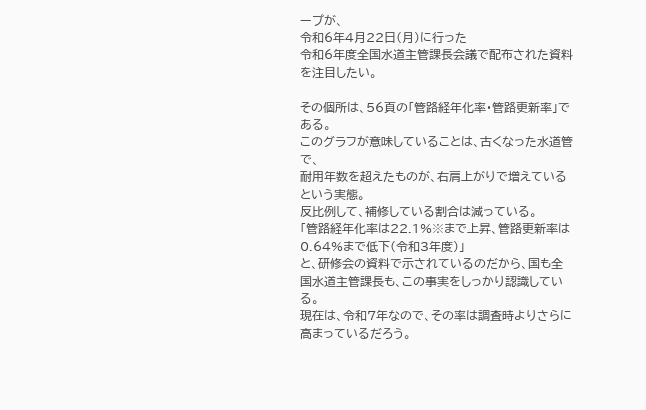ープが、
令和6年4月22日(月)に行った
令和6年度全国水道主管課長会議で配布された資料を注目したい。

その個所は、56頁の「管路経年化率・管路更新率」である。
このグラフが意味していることは、古くなった水道管で、
耐用年数を超えたものが、右肩上がりで増えているという実態。
反比例して、補修している割合は減っている。
「管路経年化率は22.1%※まで上昇、管路更新率は0.64%まで低下(令和3年度)」
と、研修会の資料で示されているのだから、国も全国水道主管課長も、この事実をしっかり認識している。
現在は、令和7年なので、その率は調査時よりさらに高まっているだろう。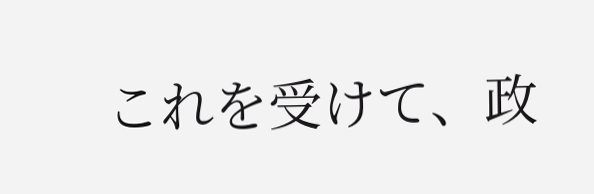これを受けて、政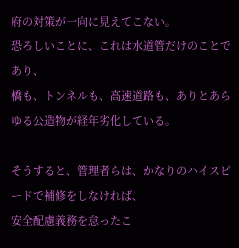府の対策が一向に見えてこない。
恐ろしいことに、これは水道管だけのことであり、
橋も、トンネルも、高速道路も、ありとあらゆる公造物が経年劣化している。

そうすると、管理者らは、かなりのハイスピードで補修をしなければ、
安全配慮義務を怠ったこ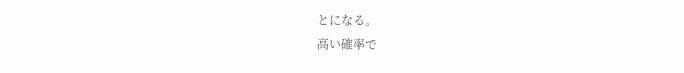とになる。
高い確率で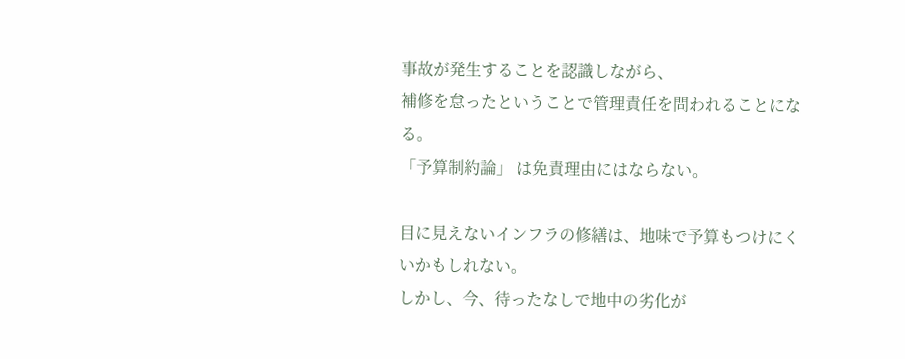事故が発生することを認識しながら、
補修を怠ったということで管理責任を問われることになる。
「予算制約論」 は免責理由にはならない。

目に見えないインフラの修繕は、地味で予算もつけにくいかもしれない。
しかし、今、待ったなしで地中の劣化が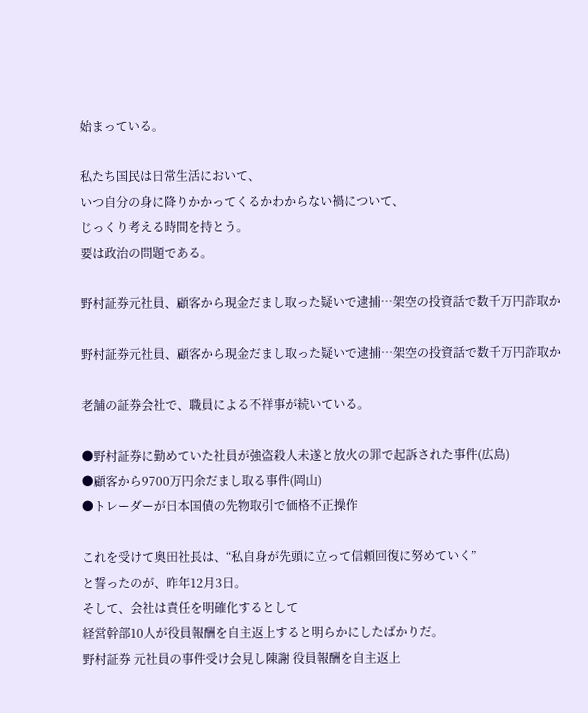始まっている。

私たち国民は日常生活において、
いつ自分の身に降りかかってくるかわからない禍について、
じっくり考える時間を持とう。
要は政治の問題である。

野村証券元社員、顧客から現金だまし取った疑いで逮捕…架空の投資話で数千万円詐取か

野村証券元社員、顧客から現金だまし取った疑いで逮捕…架空の投資話で数千万円詐取か

老舗の証券会社で、職員による不祥事が続いている。

●野村証券に勤めていた社員が強盗殺人未遂と放火の罪で起訴された事件(広島)
●顧客から9700万円余だまし取る事件(岡山)
●トレーダーが日本国債の先物取引で価格不正操作

これを受けて奥田社長は、“私自身が先頭に立って信頼回復に努めていく”
と誓ったのが、昨年12月3日。
そして、会社は責任を明確化するとして
経営幹部10人が役員報酬を自主返上すると明らかにしたばかりだ。
野村証券 元社員の事件受け会見し陳謝 役員報酬を自主返上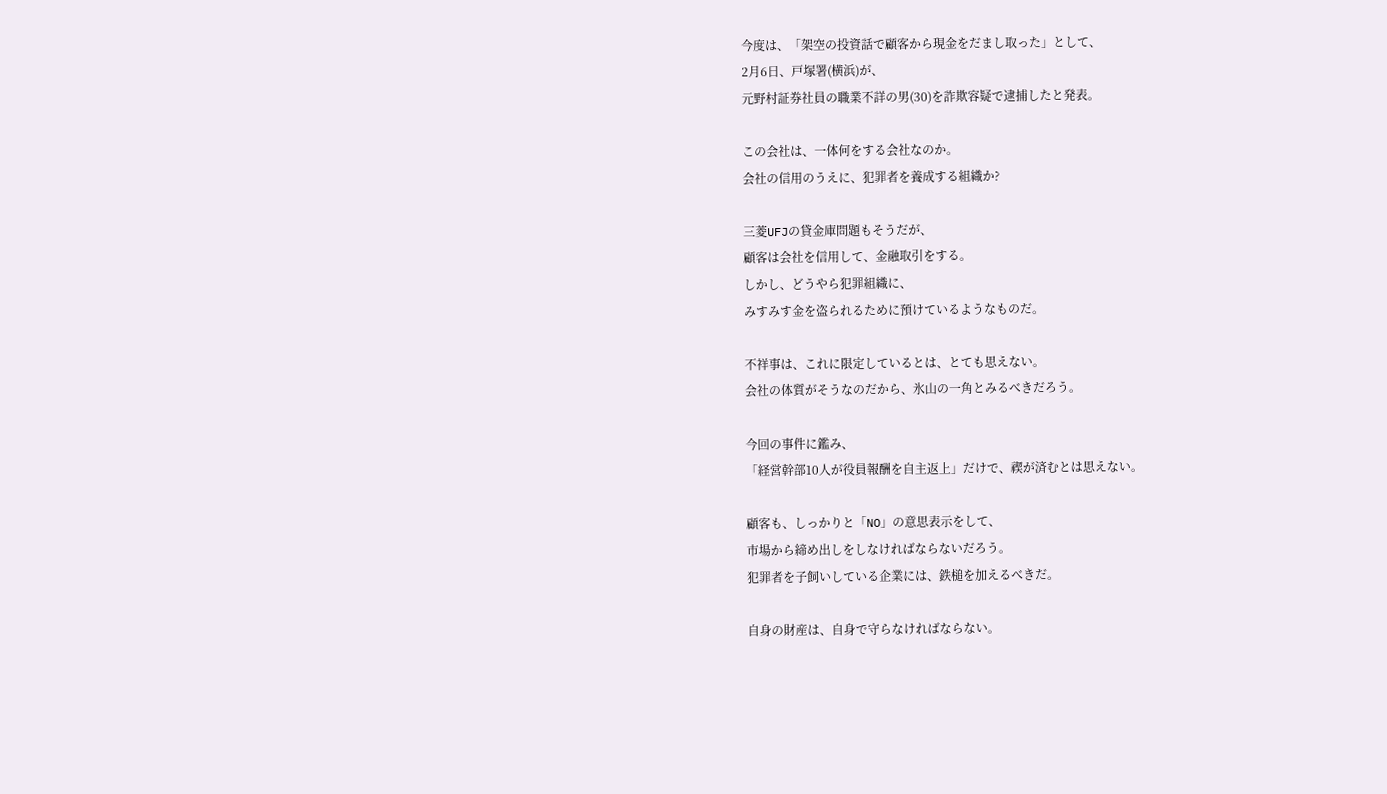今度は、「架空の投資話で顧客から現金をだまし取った」として、
2月6日、戸塚署(横浜)が、
元野村証券社員の職業不詳の男(30)を詐欺容疑で逮捕したと発表。

この会社は、一体何をする会社なのか。
会社の信用のうえに、犯罪者を養成する組織か?

三菱UFJの貸金庫問題もそうだが、
顧客は会社を信用して、金融取引をする。
しかし、どうやら犯罪組織に、
みすみす金を盗られるために預けているようなものだ。

不祥事は、これに限定しているとは、とても思えない。
会社の体質がそうなのだから、氷山の一角とみるべきだろう。

今回の事件に鑑み、
「経営幹部10人が役員報酬を自主返上」だけで、禊が済むとは思えない。

顧客も、しっかりと「NO」の意思表示をして、
市場から締め出しをしなければならないだろう。
犯罪者を子飼いしている企業には、鉄槌を加えるべきだ。

自身の財産は、自身で守らなければならない。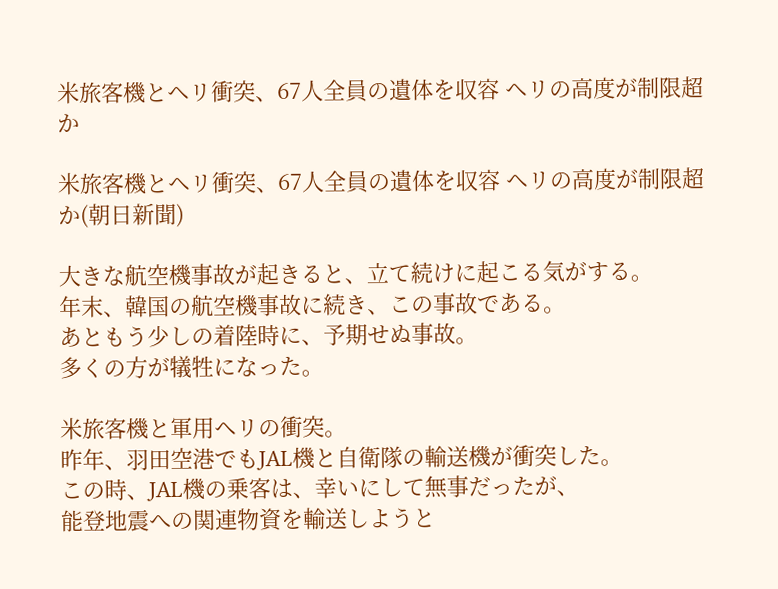米旅客機とヘリ衝突、67人全員の遺体を収容 ヘリの高度が制限超か

米旅客機とヘリ衝突、67人全員の遺体を収容 ヘリの高度が制限超か(朝日新聞)

大きな航空機事故が起きると、立て続けに起こる気がする。
年末、韓国の航空機事故に続き、この事故である。
あともう少しの着陸時に、予期せぬ事故。
多くの方が犠牲になった。

米旅客機と軍用ヘリの衝突。
昨年、羽田空港でもJAL機と自衛隊の輸送機が衝突した。
この時、JAL機の乗客は、幸いにして無事だったが、
能登地震への関連物資を輸送しようと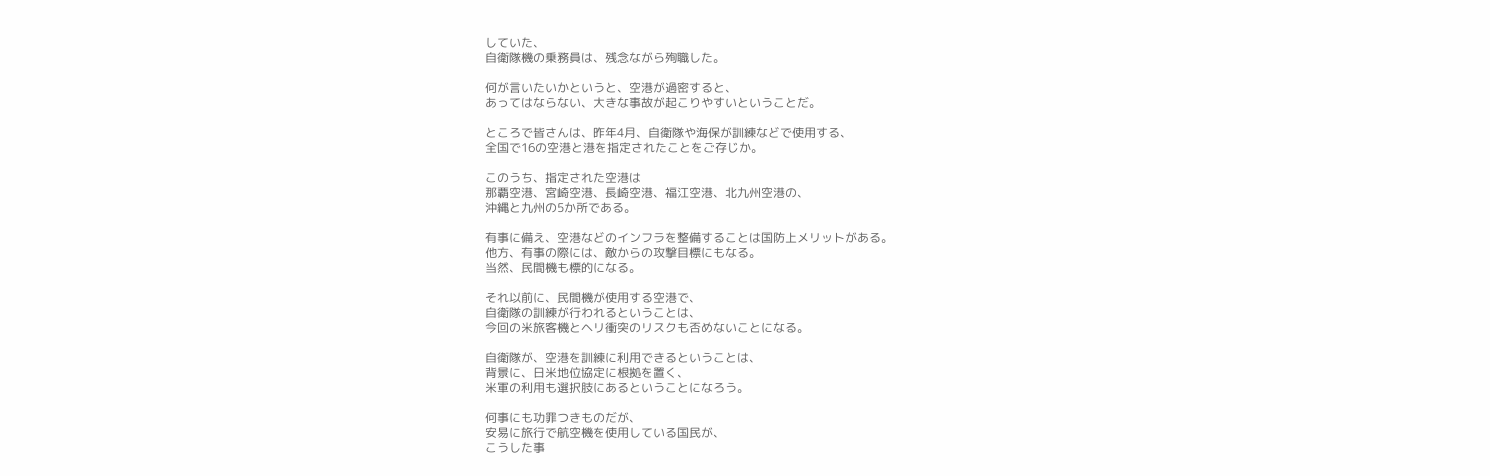していた、
自衛隊機の乗務員は、残念ながら殉職した。

何が言いたいかというと、空港が過密すると、
あってはならない、大きな事故が起こりやすいということだ。

ところで皆さんは、昨年4月、自衛隊や海保が訓練などで使用する、
全国で16の空港と港を指定されたことをご存じか。

このうち、指定された空港は
那覇空港、宮崎空港、長崎空港、福江空港、北九州空港の、
沖縄と九州の5か所である。

有事に備え、空港などのインフラを整備することは国防上メリットがある。
他方、有事の際には、敵からの攻撃目標にもなる。
当然、民間機も標的になる。

それ以前に、民間機が使用する空港で、
自衛隊の訓練が行われるということは、
今回の米旅客機とヘリ衝突のリスクも否めないことになる。

自衛隊が、空港を訓練に利用できるということは、
背景に、日米地位協定に根拠を置く、
米軍の利用も選択肢にあるということになろう。

何事にも功罪つきものだが、
安易に旅行で航空機を使用している国民が、
こうした事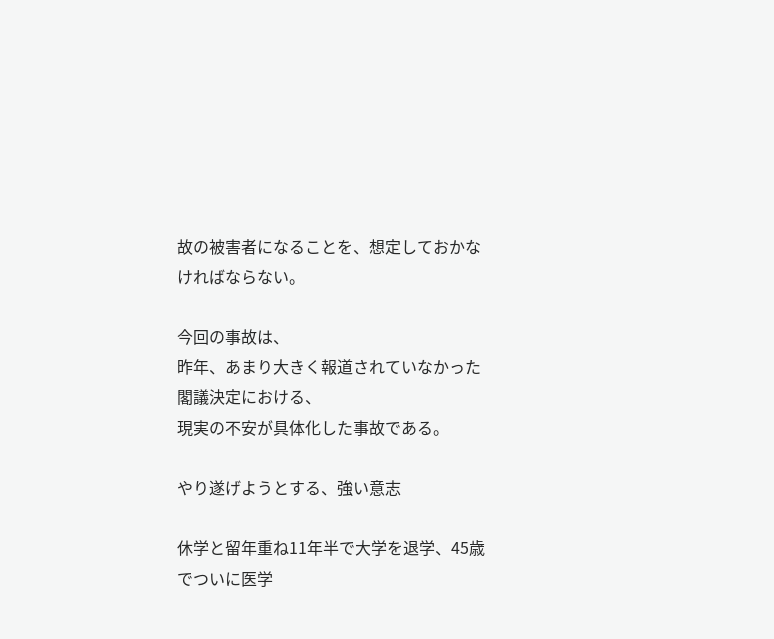故の被害者になることを、想定しておかなければならない。

今回の事故は、
昨年、あまり大きく報道されていなかった閣議決定における、
現実の不安が具体化した事故である。

やり遂げようとする、強い意志

休学と留年重ね11年半で大学を退学、45歳でついに医学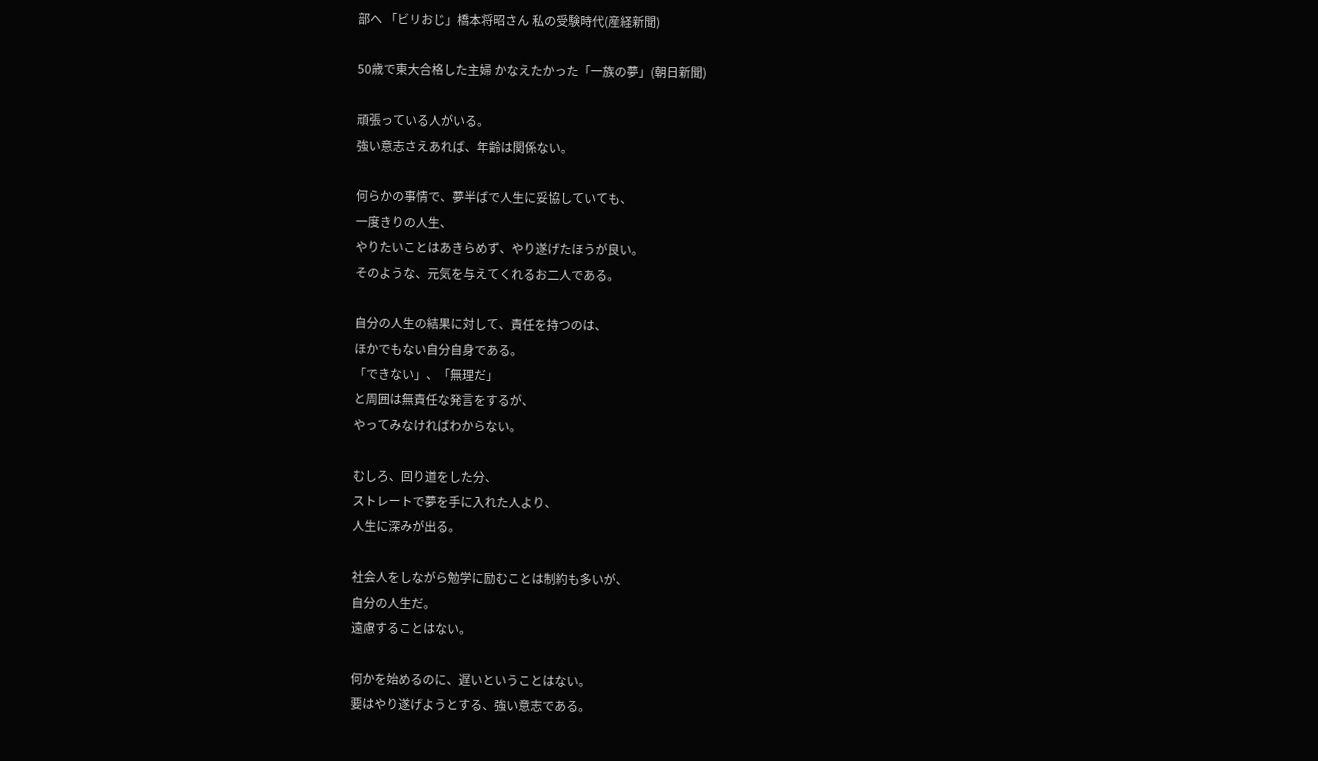部へ 「ビリおじ」橋本将昭さん 私の受験時代(産経新聞)

50歳で東大合格した主婦 かなえたかった「一族の夢」(朝日新聞)

頑張っている人がいる。
強い意志さえあれば、年齢は関係ない。

何らかの事情で、夢半ばで人生に妥協していても、
一度きりの人生、
やりたいことはあきらめず、やり遂げたほうが良い。
そのような、元気を与えてくれるお二人である。

自分の人生の結果に対して、責任を持つのは、
ほかでもない自分自身である。
「できない」、「無理だ」
と周囲は無責任な発言をするが、
やってみなければわからない。

むしろ、回り道をした分、
ストレートで夢を手に入れた人より、
人生に深みが出る。

社会人をしながら勉学に励むことは制約も多いが、
自分の人生だ。
遠慮することはない。

何かを始めるのに、遅いということはない。
要はやり遂げようとする、強い意志である。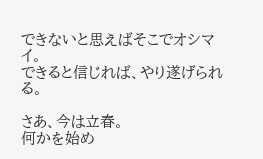できないと思えばそこでオシマイ。
できると信じれば、やり遂げられる。

さあ、今は立春。
何かを始め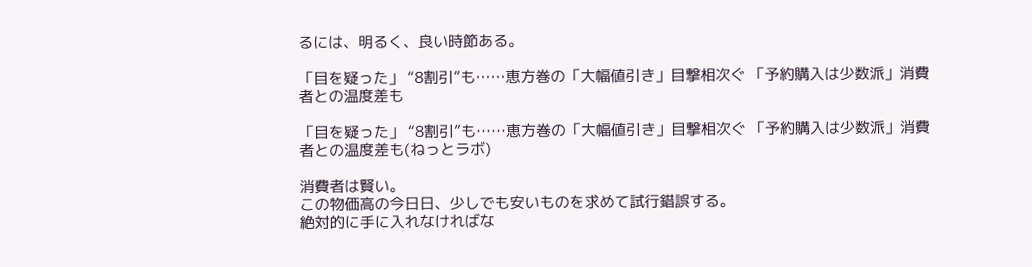るには、明るく、良い時節ある。

「目を疑った」 “8割引”も……恵方巻の「大幅値引き」目撃相次ぐ 「予約購入は少数派」消費者との温度差も

「目を疑った」 “8割引”も……恵方巻の「大幅値引き」目撃相次ぐ 「予約購入は少数派」消費者との温度差も(ねっとラボ)

消費者は賢い。
この物価高の今日日、少しでも安いものを求めて試行錯誤する。
絶対的に手に入れなければな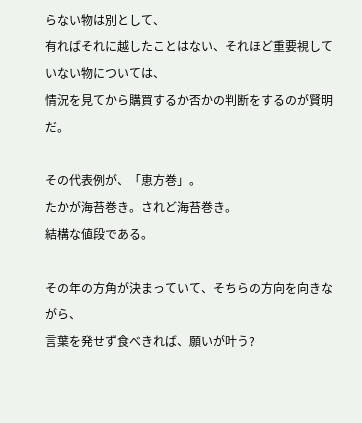らない物は別として、
有ればそれに越したことはない、それほど重要視していない物については、
情況を見てから購買するか否かの判断をするのが賢明だ。

その代表例が、「恵方巻」。
たかが海苔巻き。されど海苔巻き。
結構な値段である。

その年の方角が決まっていて、そちらの方向を向きながら、
言葉を発せず食べきれば、願いが叶う?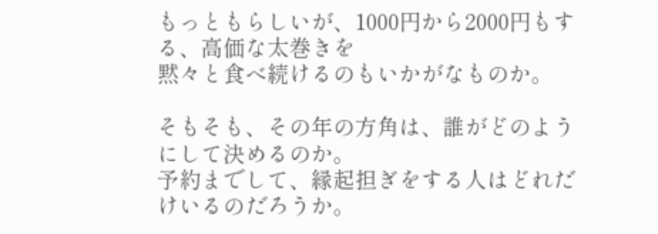もっともらしいが、1000円から2000円もする、高価な太巻きを
黙々と食べ続けるのもいかがなものか。

そもそも、その年の方角は、誰がどのようにして決めるのか。
予約までして、縁起担ぎをする人はどれだけいるのだろうか。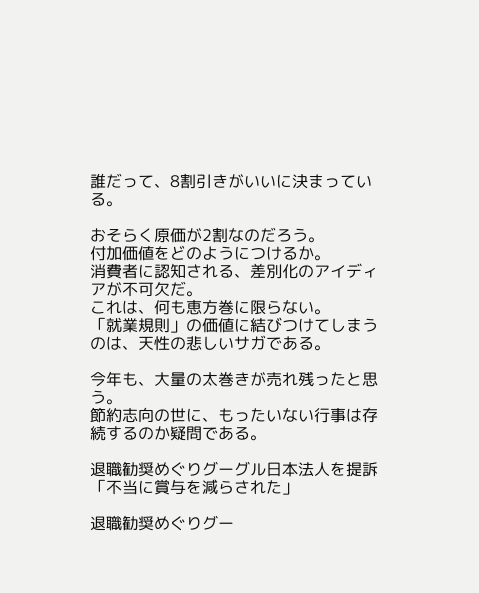誰だって、8割引きがいいに決まっている。

おそらく原価が2割なのだろう。
付加価値をどのようにつけるか。
消費者に認知される、差別化のアイディアが不可欠だ。
これは、何も恵方巻に限らない。
「就業規則」の価値に結びつけてしまうのは、天性の悲しいサガである。

今年も、大量の太巻きが売れ残ったと思う。
節約志向の世に、もったいない行事は存続するのか疑問である。

退職勧奨めぐりグーグル日本法人を提訴 「不当に賞与を減らされた」

退職勧奨めぐりグー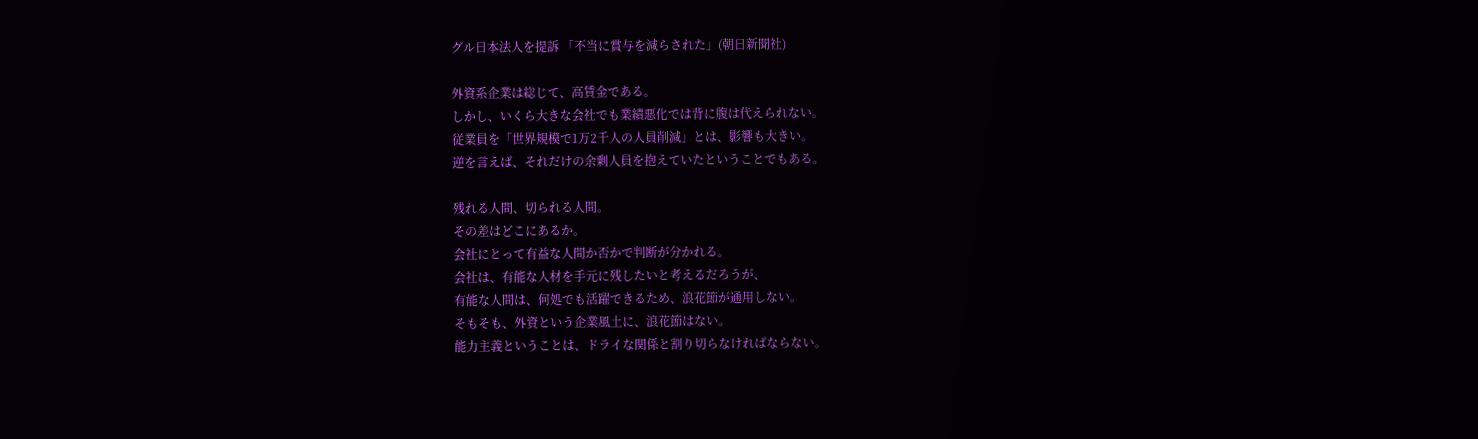グル日本法人を提訴 「不当に賞与を減らされた」(朝日新聞社)

外資系企業は総じて、高賃金である。
しかし、いくら大きな会社でも業績悪化では背に腹は代えられない。
従業員を「世界規模で1万2千人の人員削減」とは、影響も大きい。
逆を言えば、それだけの余剰人員を抱えていたということでもある。

残れる人間、切られる人間。
その差はどこにあるか。
会社にとって有益な人間か否かで判断が分かれる。
会社は、有能な人材を手元に残したいと考えるだろうが、
有能な人間は、何処でも活躍できるため、浪花節が通用しない。
そもそも、外資という企業風土に、浪花節はない。
能力主義ということは、ドライな関係と割り切らなければならない。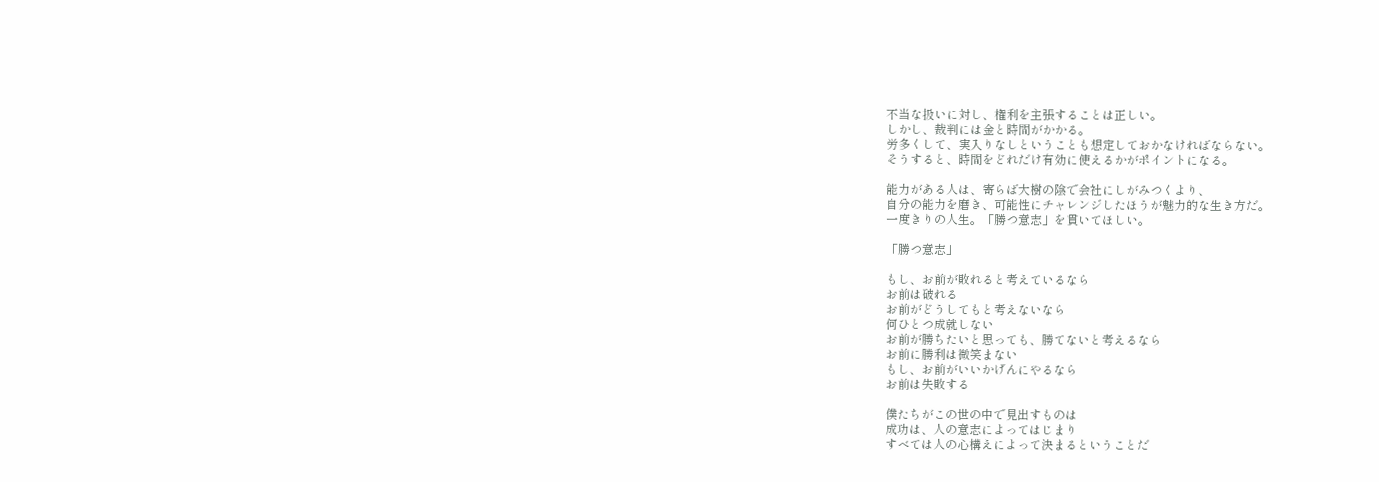不当な扱いに対し、権利を主張することは正しい。
しかし、裁判には金と時間がかかる。
労多くして、実入りなしということも想定しておかなければならない。
そうすると、時間をどれだけ有効に使えるかがポイントになる。

能力がある人は、寄らば大樹の陰で会社にしがみつくより、
自分の能力を磨き、可能性にチャレンジしたほうが魅力的な生き方だ。
一度きりの人生。「勝つ意志」を貫いてほしい。

「勝つ意志」

もし、お前が敗れると考えているなら
お前は破れる
お前がどうしてもと考えないなら
何ひとつ成就しない
お前が勝ちたいと思っても、勝てないと考えるなら
お前に勝利は微笑まない
もし、お前がいいかげんにやるなら
お前は失敗する

僕たちがこの世の中で見出すものは
成功は、人の意志によってはじまり
すべては人の心構えによって決まるということだ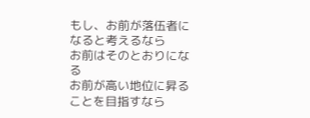もし、お前が落伍者になると考えるなら
お前はそのとおりになる
お前が高い地位に昇ることを目指すなら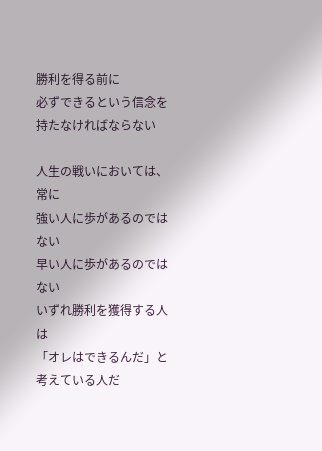勝利を得る前に
必ずできるという信念を持たなければならない

人生の戦いにおいては、常に
強い人に歩があるのではない
早い人に歩があるのではない
いずれ勝利を獲得する人は
「オレはできるんだ」と考えている人だ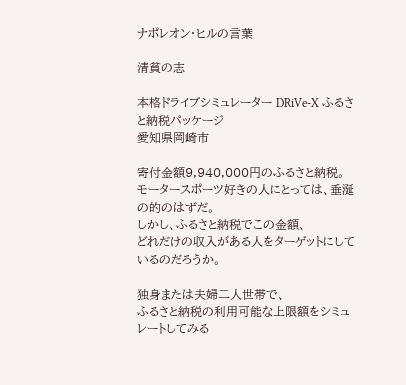ナポレオン・ヒルの言葉

清貧の志

本格ドライブシミュレーター DRiVe-X ふるさと納税パッケージ
愛知県岡崎市

寄付金額9,940,000円のふるさと納税。
モータースポーツ好きの人にとっては、垂涎の的のはずだ。
しかし、ふるさと納税でこの金額、
どれだけの収入がある人をターゲットにしているのだろうか。

独身または夫婦二人世帯で、
ふるさと納税の利用可能な上限額をシミュレートしてみる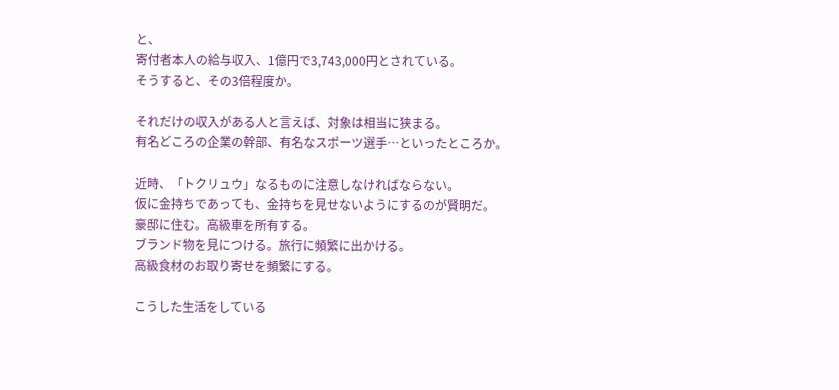と、
寄付者本人の給与収入、1億円で3,743,000円とされている。
そうすると、その3倍程度か。

それだけの収入がある人と言えば、対象は相当に狭まる。
有名どころの企業の幹部、有名なスポーツ選手…といったところか。

近時、「トクリュウ」なるものに注意しなければならない。
仮に金持ちであっても、金持ちを見せないようにするのが賢明だ。
豪邸に住む。高級車を所有する。
ブランド物を見につける。旅行に頻繁に出かける。
高級食材のお取り寄せを頻繁にする。

こうした生活をしている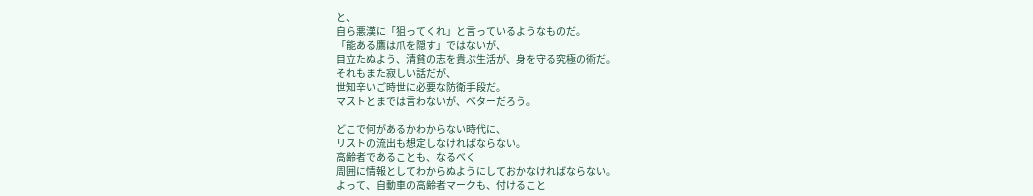と、
自ら悪漢に「狙ってくれ」と言っているようなものだ。
「能ある鷹は爪を隠す」ではないが、
目立たぬよう、清貧の志を貴ぶ生活が、身を守る究極の術だ。
それもまた寂しい話だが、
世知辛いご時世に必要な防衛手段だ。
マストとまでは言わないが、ベターだろう。

どこで何があるかわからない時代に、
リストの流出も想定しなければならない。
高齢者であることも、なるべく
周囲に情報としてわからぬようにしておかなければならない。
よって、自動車の高齢者マークも、付けること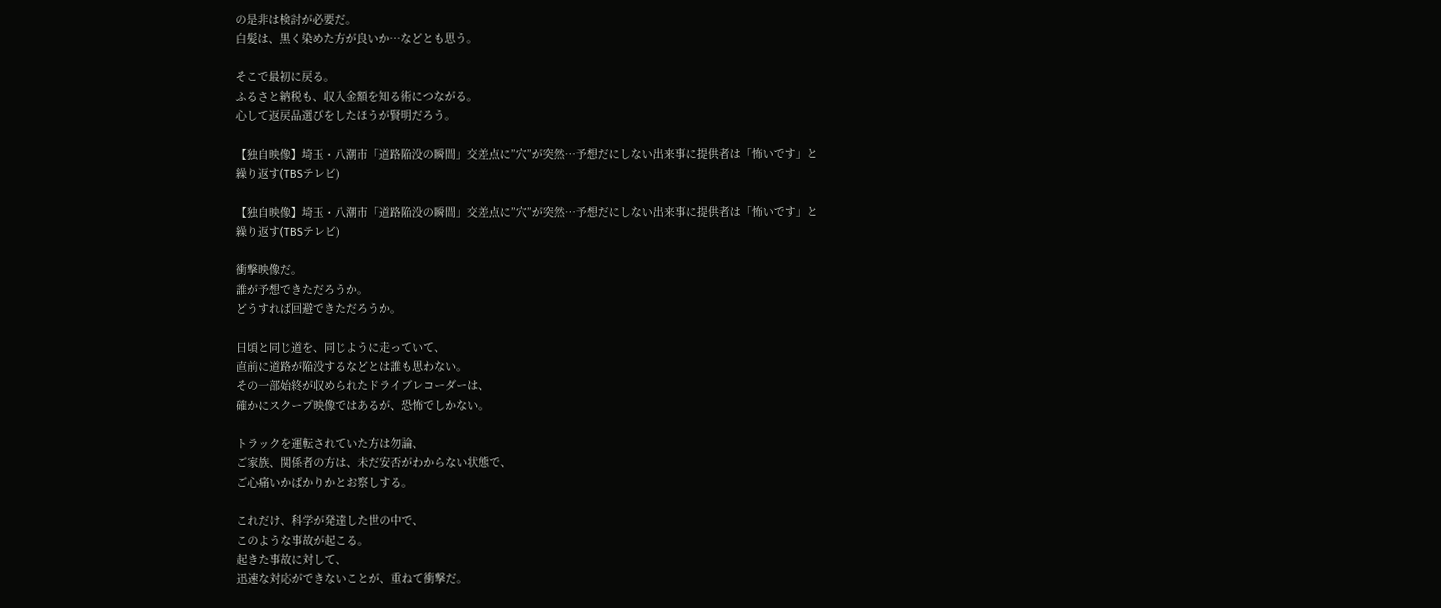の是非は検討が必要だ。
白髪は、黒く染めた方が良いか…などとも思う。

そこで最初に戻る。
ふるさと納税も、収入金額を知る術につながる。
心して返戻品選びをしたほうが賢明だろう。

【独自映像】埼玉・八潮市「道路陥没の瞬間」交差点に”穴”が突然…予想だにしない出来事に提供者は「怖いです」と繰り返す(TBSテレビ)

【独自映像】埼玉・八潮市「道路陥没の瞬間」交差点に”穴”が突然…予想だにしない出来事に提供者は「怖いです」と繰り返す(TBSテレビ)

衝撃映像だ。
誰が予想できただろうか。
どうすれば回避できただろうか。

日頃と同じ道を、同じように走っていて、
直前に道路が陥没するなどとは誰も思わない。
その一部始終が収められたドライブレコーダーは、
確かにスクープ映像ではあるが、恐怖でしかない。

トラックを運転されていた方は勿論、
ご家族、関係者の方は、未だ安否がわからない状態で、
ご心痛いかばかりかとお察しする。

これだけ、科学が発達した世の中で、
このような事故が起こる。
起きた事故に対して、
迅速な対応ができないことが、重ねて衝撃だ。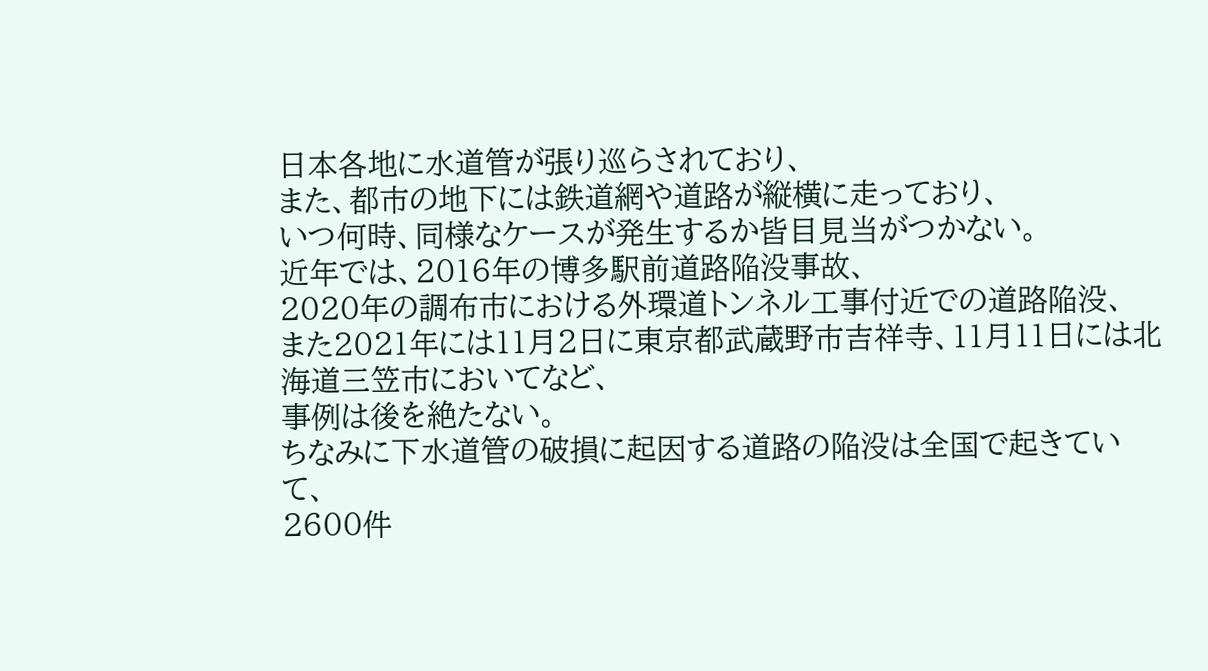日本各地に水道管が張り巡らされており、
また、都市の地下には鉄道網や道路が縦横に走っており、
いつ何時、同様なケースが発生するか皆目見当がつかない。
近年では、2016年の博多駅前道路陥没事故、
2020年の調布市における外環道トンネル工事付近での道路陥没、
また2021年には11月2日に東京都武蔵野市吉祥寺、11月11日には北海道三笠市においてなど、
事例は後を絶たない。
ちなみに下水道管の破損に起因する道路の陥没は全国で起きていて、
2600件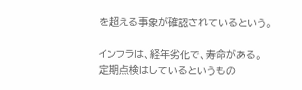を超える事象が確認されているという。

インフラは、経年劣化で、寿命がある。
定期点検はしているというもの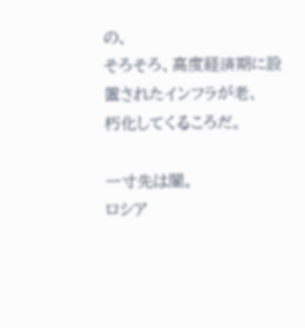の、
そろそろ、高度経済期に設置されたインフラが老、
朽化してくるころだ。

一寸先は闇。
ロシア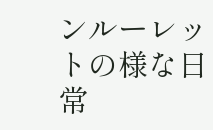ンルーレットの様な日常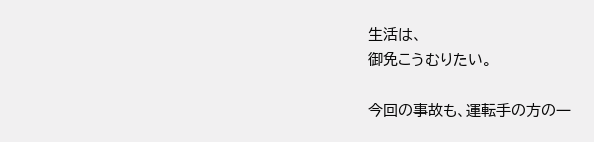生活は、
御免こうむりたい。

今回の事故も、運転手の方の一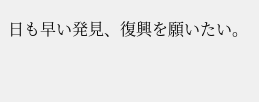日も早い発見、復興を願いたい。